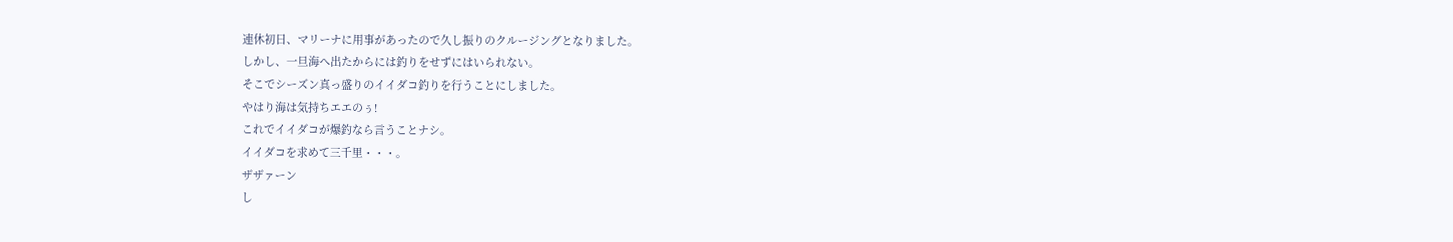連休初日、マリーナに用事があったので久し振りのクルージングとなりました。
しかし、一旦海へ出たからには釣りをせずにはいられない。
そこでシーズン真っ盛りのイイダコ釣りを行うことにしました。
やはり海は気持ちエエのぅ!
これでイイダコが爆釣なら言うことナシ。
イイダコを求めて三千里・・・。
ザザァーン
し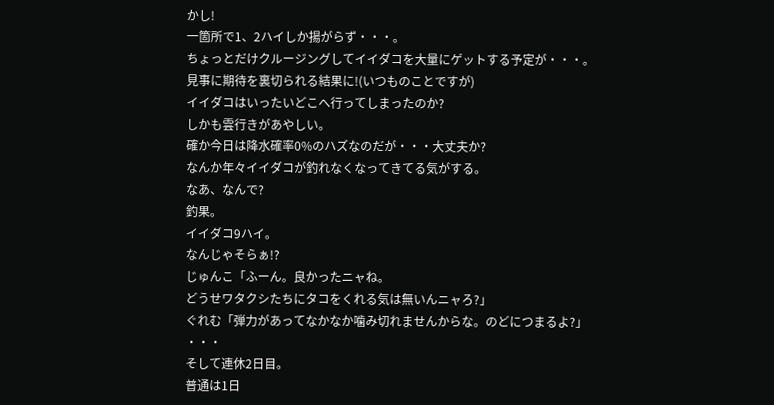かし!
一箇所で1、2ハイしか揚がらず・・・。
ちょっとだけクルージングしてイイダコを大量にゲットする予定が・・・。
見事に期待を裏切られる結果に!(いつものことですが)
イイダコはいったいどこへ行ってしまったのか?
しかも雲行きがあやしい。
確か今日は降水確率0%のハズなのだが・・・大丈夫か?
なんか年々イイダコが釣れなくなってきてる気がする。
なあ、なんで?
釣果。
イイダコ9ハイ。
なんじゃそらぁ!?
じゅんこ「ふーん。良かったニャね。
どうせワタクシたちにタコをくれる気は無いんニャろ?」
ぐれむ「弾力があってなかなか噛み切れませんからな。のどにつまるよ?」
・・・
そして連休2日目。
普通は1日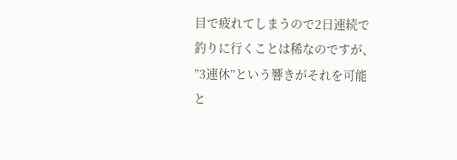目で疲れてしまうので2日連続で釣りに行くことは稀なのですが、
”3連休”という響きがそれを可能と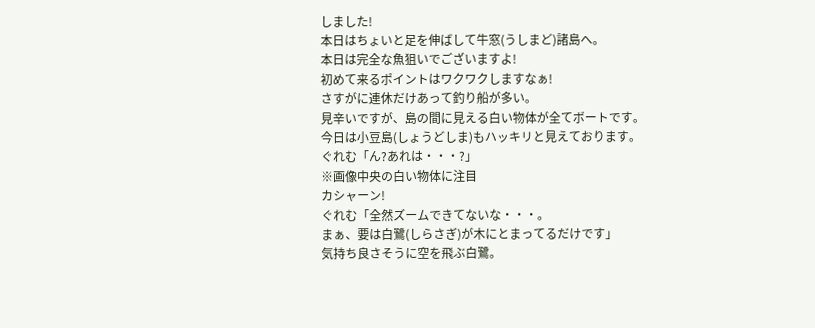しました!
本日はちょいと足を伸ばして牛窓(うしまど)諸島へ。
本日は完全な魚狙いでございますよ!
初めて来るポイントはワクワクしますなぁ!
さすがに連休だけあって釣り船が多い。
見辛いですが、島の間に見える白い物体が全てボートです。
今日は小豆島(しょうどしま)もハッキリと見えております。
ぐれむ「ん?あれは・・・?」
※画像中央の白い物体に注目
カシャーン!
ぐれむ「全然ズームできてないな・・・。
まぁ、要は白鷺(しらさぎ)が木にとまってるだけです」
気持ち良さそうに空を飛ぶ白鷺。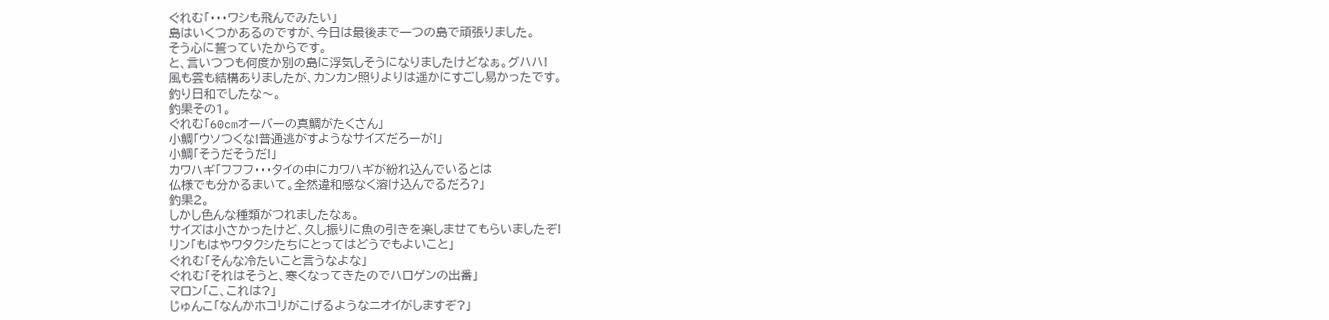ぐれむ「・・・ワシも飛んでみたい」
島はいくつかあるのですが、今日は最後まで一つの島で頑張りました。
そう心に誓っていたからです。
と、言いつつも何度か別の島に浮気しそうになりましたけどなぁ。グハハ!
風も雲も結構ありましたが、カンカン照りよりは遥かにすごし易かったです。
釣り日和でしたな〜。
釣果その1。
ぐれむ「60cmオーバーの真鯛がたくさん」
小鯛「ウソつくな!普通逃がすようなサイズだろーが!」
小鯛「そうだそうだ!」
カワハギ「フフフ・・・タイの中にカワハギが紛れ込んでいるとは
仏様でも分かるまいて。全然違和感なく溶け込んでるだろ?」
釣果2。
しかし色んな種類がつれましたなぁ。
サイズは小さかったけど、久し振りに魚の引きを楽しませてもらいましたぞ!
リン「もはやワタクシたちにとってはどうでもよいこと」
ぐれむ「そんな冷たいこと言うなよな」
ぐれむ「それはそうと、寒くなってきたのでハロゲンの出番」
マロン「こ、これは?」
じゅんこ「なんかホコリがこげるようなニオイがしますぞ?」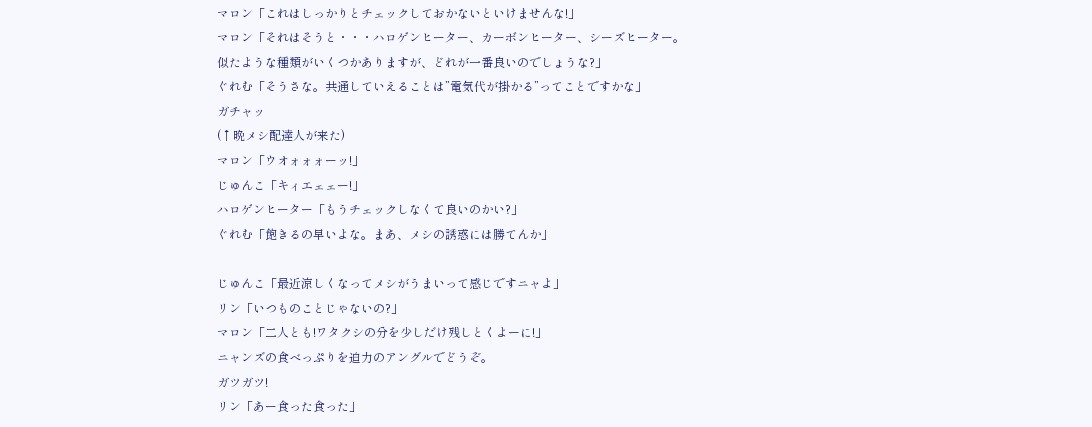マロン「これはしっかりとチェックしておかないといけませんな!」
マロン「それはそうと・・・ハロゲンヒーター、カーボンヒーター、シーズヒーター。
似たような種類がいくつかありますが、どれが一番良いのでしょうな?」
ぐれむ「そうさな。共通していえることは”電気代が掛かる”ってことですかな」
ガチャッ
(↑晩メシ配達人が来た)
マロン「ウオォォォーッ!」
じゅんこ「キィエェェー!」
ハロゲンヒーター「もうチェックしなくて良いのかい?」
ぐれむ「飽きるの早いよな。まあ、メシの誘惑には勝てんか」

じゅんこ「最近涼しくなってメシがうまいって感じですニャよ」
リン「いつものことじゃないの?」
マロン「二人とも!ワタクシの分を少しだけ残しとくよーに!」
ニャンズの食べっぷりを迫力のアングルでどうぞ。
ガツガツ!
リン「あー食った食った」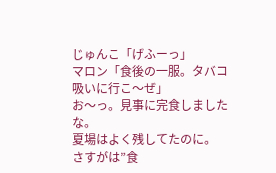じゅんこ「げふーっ」
マロン「食後の一服。タバコ吸いに行こ〜ぜ」
お〜っ。見事に完食しましたな。
夏場はよく残してたのに。
さすがは”食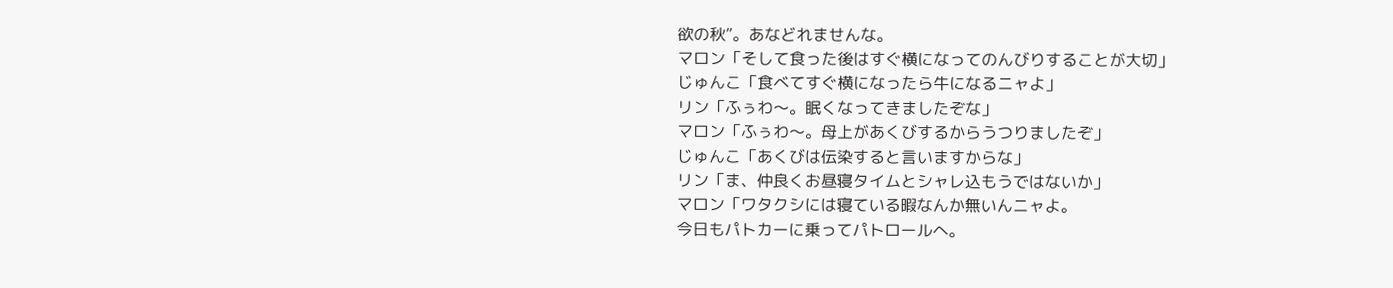欲の秋”。あなどれませんな。
マロン「そして食った後はすぐ横になってのんびりすることが大切」
じゅんこ「食べてすぐ横になったら牛になるニャよ」
リン「ふぅわ〜。眠くなってきましたぞな」
マロン「ふぅわ〜。母上があくびするからうつりましたぞ」
じゅんこ「あくびは伝染すると言いますからな」
リン「ま、仲良くお昼寝タイムとシャレ込もうではないか」
マロン「ワタクシには寝ている暇なんか無いんニャよ。
今日もパトカーに乗ってパトロールへ。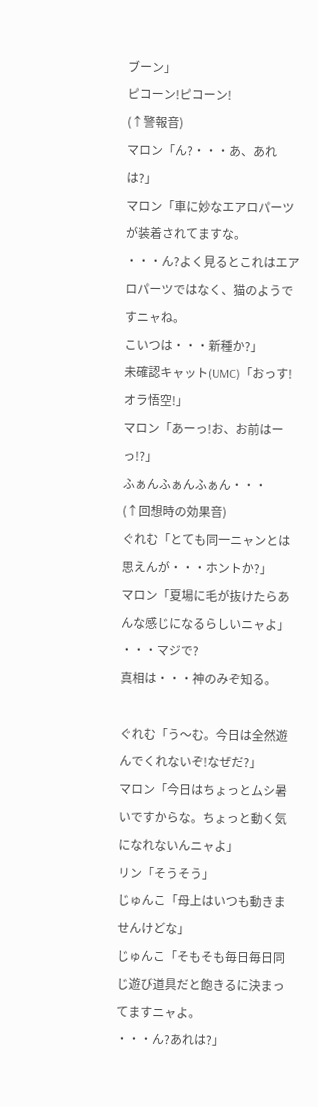ブーン」
ピコーン!ピコーン!
(↑警報音)
マロン「ん?・・・あ、あれは?」
マロン「車に妙なエアロパーツが装着されてますな。
・・・ん?よく見るとこれはエアロパーツではなく、猫のようですニャね。
こいつは・・・新種か?」
未確認キャット(UMC)「おっす!オラ悟空!」
マロン「あーっ!お、お前はーっ!?」
ふぁんふぁんふぁん・・・
(↑回想時の効果音)
ぐれむ「とても同一ニャンとは思えんが・・・ホントか?」
マロン「夏場に毛が抜けたらあんな感じになるらしいニャよ」
・・・マジで?
真相は・・・神のみぞ知る。

ぐれむ「う〜む。今日は全然遊んでくれないぞ!なぜだ?」
マロン「今日はちょっとムシ暑いですからな。ちょっと動く気になれないんニャよ」
リン「そうそう」
じゅんこ「母上はいつも動きませんけどな」
じゅんこ「そもそも毎日毎日同じ遊び道具だと飽きるに決まってますニャよ。
・・・ん?あれは?」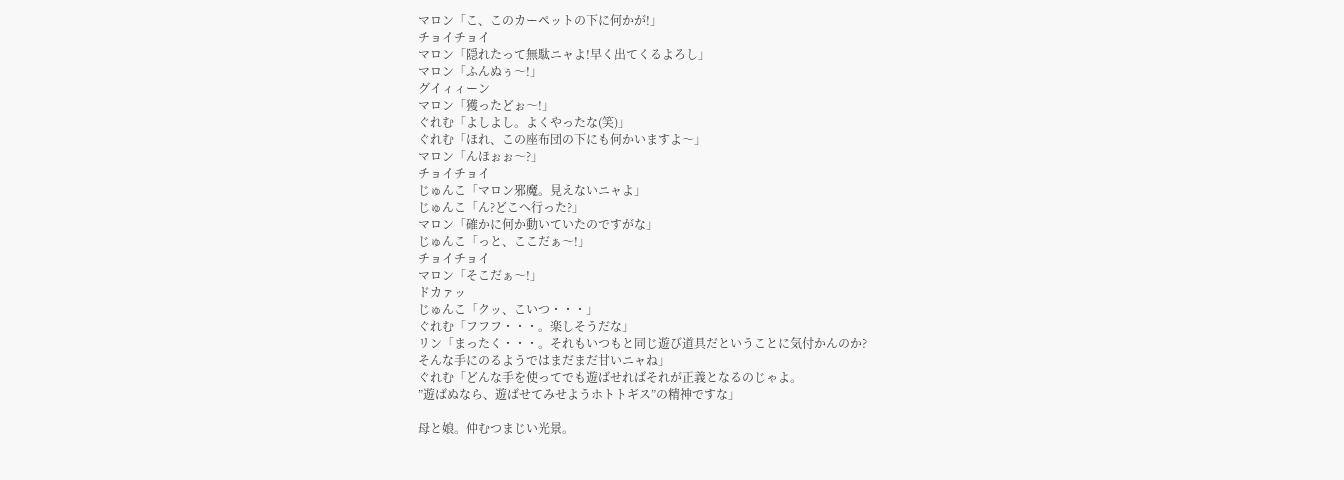マロン「こ、このカーペットの下に何かが!」
チョイチョイ
マロン「隠れたって無駄ニャよ!早く出てくるよろし」
マロン「ふんぬぅ〜!」
グイィィーン
マロン「獲ったどぉ〜!」
ぐれむ「よしよし。よくやったな(笑)」
ぐれむ「ほれ、この座布団の下にも何かいますよ〜」
マロン「んほぉぉ〜?」
チョイチョイ
じゅんこ「マロン邪魔。見えないニャよ」
じゅんこ「ん?どこへ行った?」
マロン「確かに何か動いていたのですがな」
じゅんこ「っと、ここだぁ〜!」
チョイチョイ
マロン「そこだぁ〜!」
ドカァッ
じゅんこ「クッ、こいつ・・・」
ぐれむ「フフフ・・・。楽しそうだな」
リン「まったく・・・。それもいつもと同じ遊び道具だということに気付かんのか?
そんな手にのるようではまだまだ甘いニャね」
ぐれむ「どんな手を使ってでも遊ばせればそれが正義となるのじゃよ。
”遊ばぬなら、遊ばせてみせようホトトギス”の精神ですな」

母と娘。仲むつまじい光景。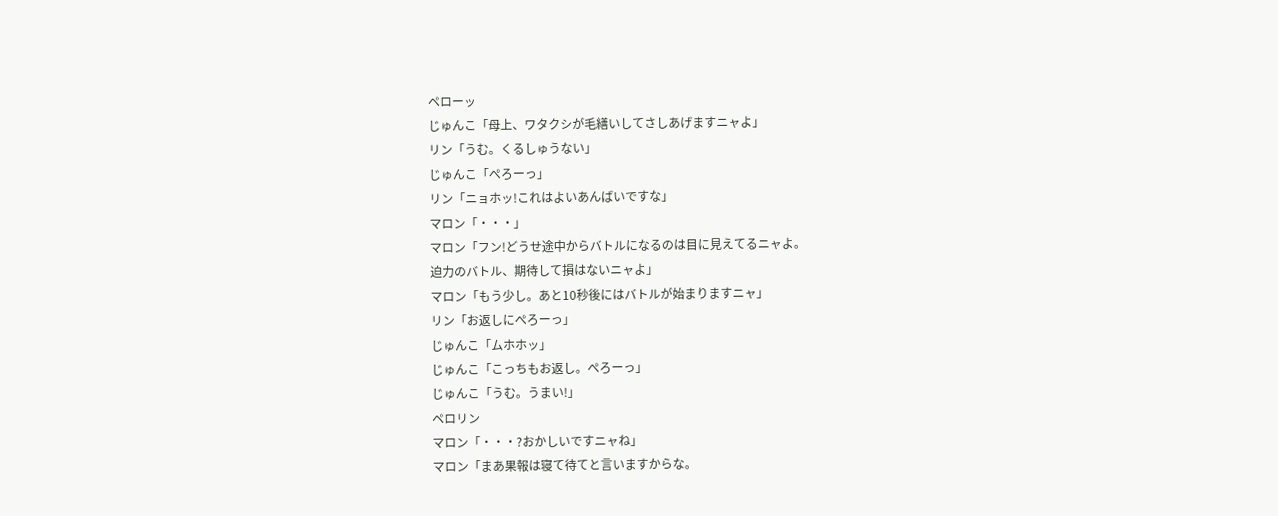ペローッ
じゅんこ「母上、ワタクシが毛繕いしてさしあげますニャよ」
リン「うむ。くるしゅうない」
じゅんこ「ぺろーっ」
リン「ニョホッ!これはよいあんばいですな」
マロン「・・・」
マロン「フン!どうせ途中からバトルになるのは目に見えてるニャよ。
迫力のバトル、期待して損はないニャよ」
マロン「もう少し。あと10秒後にはバトルが始まりますニャ」
リン「お返しにぺろーっ」
じゅんこ「ムホホッ」
じゅんこ「こっちもお返し。ぺろーっ」
じゅんこ「うむ。うまい!」
ペロリン
マロン「・・・?おかしいですニャね」
マロン「まあ果報は寝て待てと言いますからな。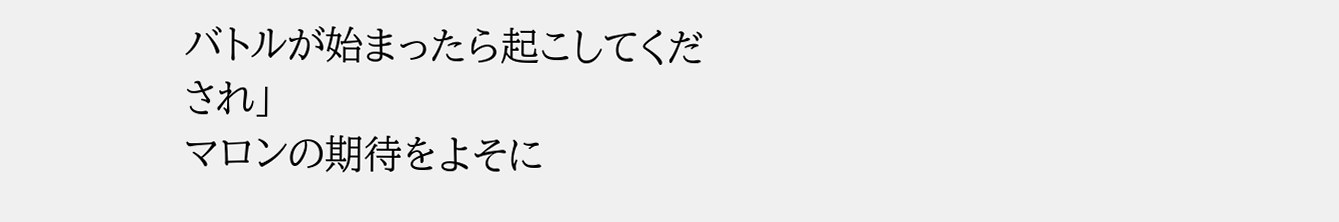バトルが始まったら起こしてくだされ」
マロンの期待をよそに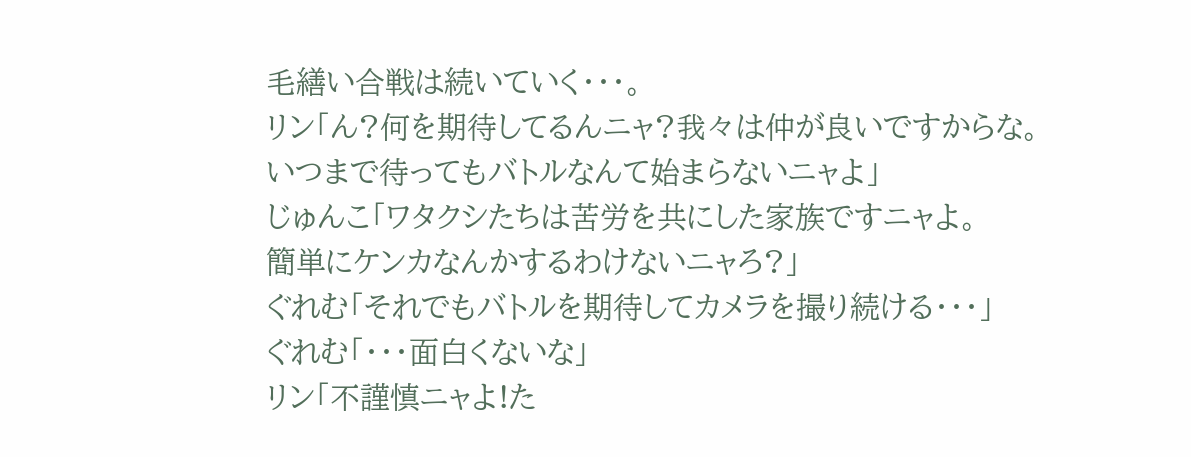毛繕い合戦は続いていく・・・。
リン「ん?何を期待してるんニャ?我々は仲が良いですからな。
いつまで待ってもバトルなんて始まらないニャよ」
じゅんこ「ワタクシたちは苦労を共にした家族ですニャよ。
簡単にケンカなんかするわけないニャろ?」
ぐれむ「それでもバトルを期待してカメラを撮り続ける・・・」
ぐれむ「・・・面白くないな」
リン「不謹慎ニャよ!た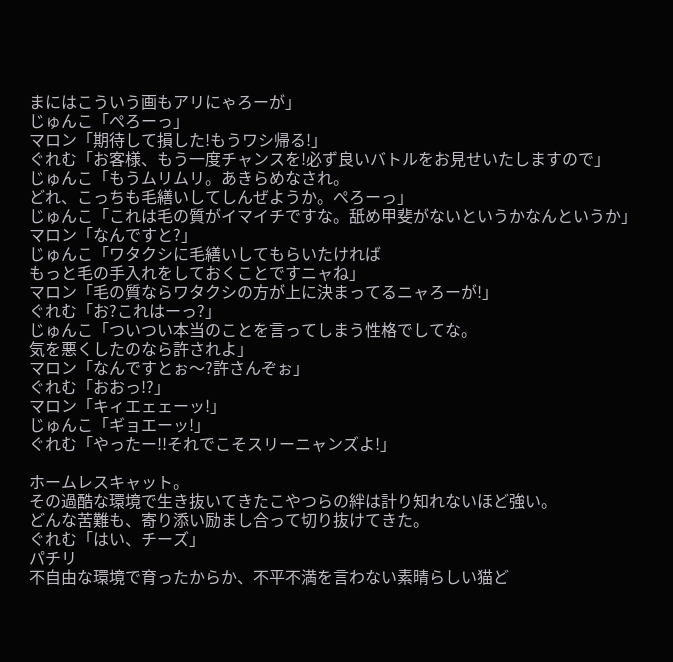まにはこういう画もアリにゃろーが」
じゅんこ「ぺろーっ」
マロン「期待して損した!もうワシ帰る!」
ぐれむ「お客様、もう一度チャンスを!必ず良いバトルをお見せいたしますので」
じゅんこ「もうムリムリ。あきらめなされ。
どれ、こっちも毛繕いしてしんぜようか。ぺろーっ」
じゅんこ「これは毛の質がイマイチですな。舐め甲斐がないというかなんというか」
マロン「なんですと?」
じゅんこ「ワタクシに毛繕いしてもらいたければ
もっと毛の手入れをしておくことですニャね」
マロン「毛の質ならワタクシの方が上に決まってるニャろーが!」
ぐれむ「お?これはーっ?」
じゅんこ「ついつい本当のことを言ってしまう性格でしてな。
気を悪くしたのなら許されよ」
マロン「なんですとぉ〜?許さんぞぉ」
ぐれむ「おおっ!?」
マロン「キィエェェーッ!」
じゅんこ「ギョエーッ!」
ぐれむ「やったー!!それでこそスリーニャンズよ!」

ホームレスキャット。
その過酷な環境で生き抜いてきたこやつらの絆は計り知れないほど強い。
どんな苦難も、寄り添い励まし合って切り抜けてきた。
ぐれむ「はい、チーズ」
パチリ
不自由な環境で育ったからか、不平不満を言わない素晴らしい猫ど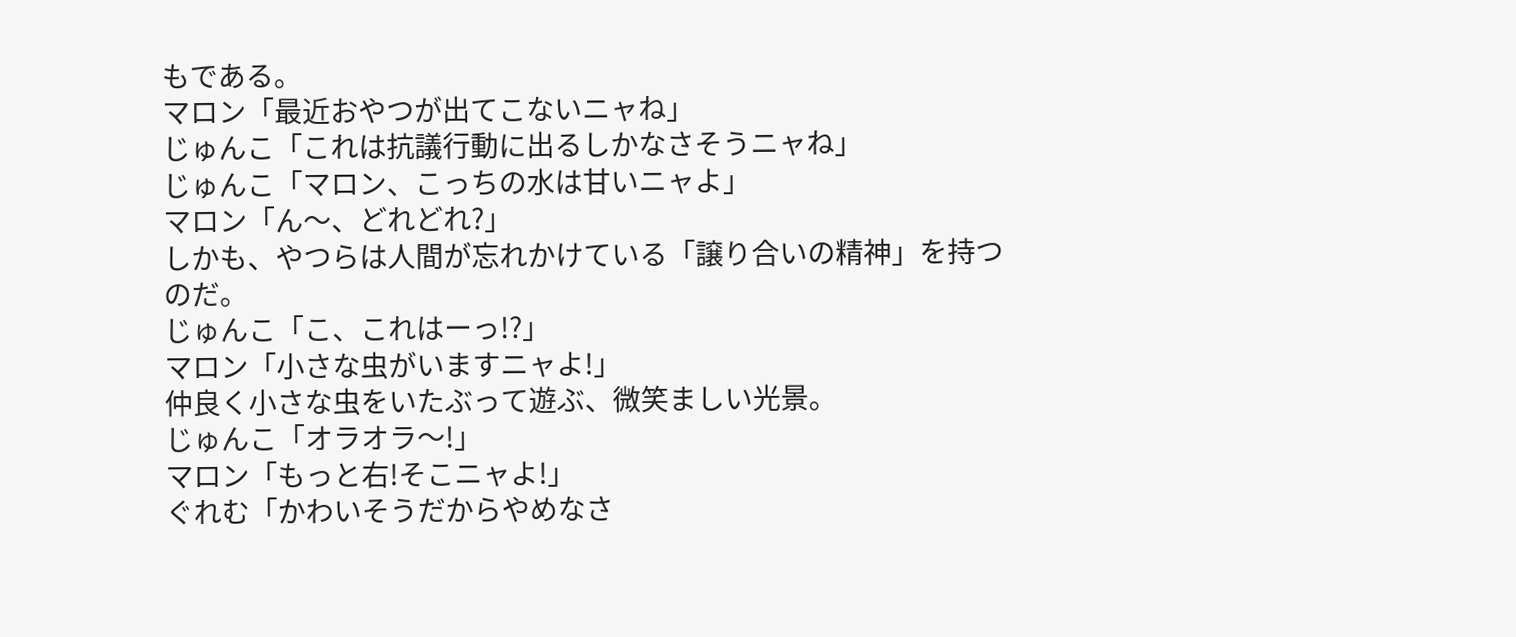もである。
マロン「最近おやつが出てこないニャね」
じゅんこ「これは抗議行動に出るしかなさそうニャね」
じゅんこ「マロン、こっちの水は甘いニャよ」
マロン「ん〜、どれどれ?」
しかも、やつらは人間が忘れかけている「譲り合いの精神」を持つのだ。
じゅんこ「こ、これはーっ!?」
マロン「小さな虫がいますニャよ!」
仲良く小さな虫をいたぶって遊ぶ、微笑ましい光景。
じゅんこ「オラオラ〜!」
マロン「もっと右!そこニャよ!」
ぐれむ「かわいそうだからやめなさ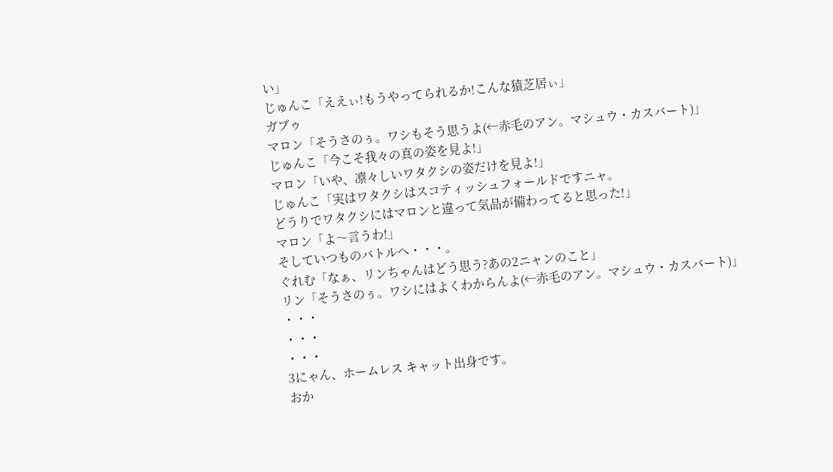い」
じゅんこ「ええぃ!もうやってられるか!こんな猿芝居ぃ」
ガブゥ
マロン「そうさのぅ。ワシもそう思うよ(←赤毛のアン。マシュウ・カスバート)」
じゅんこ「今こそ我々の真の姿を見よ!」
マロン「いや、凛々しいワタクシの姿だけを見よ!」
じゅんこ「実はワタクシはスコティッシュフォールドですニャ。
どうりでワタクシにはマロンと違って気品が備わってると思った!」
マロン「よ〜言うわ!」
そしていつものバトルへ・・・。
ぐれむ「なぁ、リンちゃんはどう思う?あの2ニャンのこと」
リン「そうさのぅ。ワシにはよくわからんよ(←赤毛のアン。マシュウ・カスバート)」
・・・
・・・
・・・
3にゃん、ホームレス キャット出身です。
おか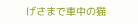げさまで車中の猫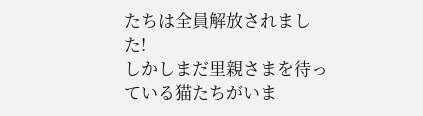たちは全員解放されました!
しかしまだ里親さまを待っている猫たちがいま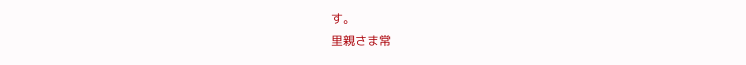す。
里親さま常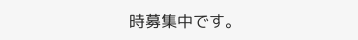時募集中です。